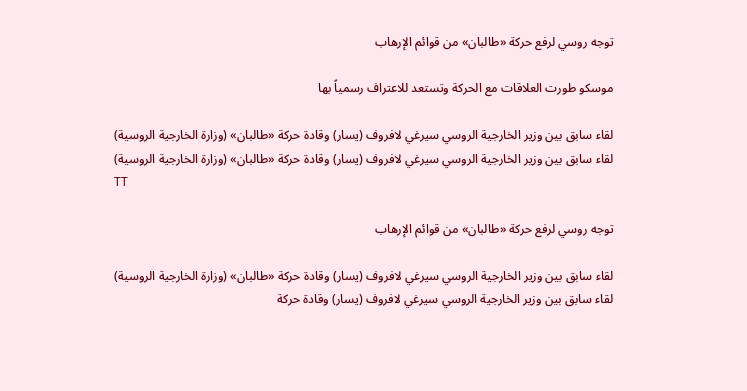توجه روسي لرفع حركة «طالبان» من قوائم الإرهاب

موسكو طورت العلاقات مع الحركة وتستعد للاعتراف رسمياً بها

لقاء سابق بين وزير الخارجية الروسي سيرغي لافروف (يسار) وقادة حركة «طالبان» (وزارة الخارجية الروسية)
لقاء سابق بين وزير الخارجية الروسي سيرغي لافروف (يسار) وقادة حركة «طالبان» (وزارة الخارجية الروسية)
TT

توجه روسي لرفع حركة «طالبان» من قوائم الإرهاب

لقاء سابق بين وزير الخارجية الروسي سيرغي لافروف (يسار) وقادة حركة «طالبان» (وزارة الخارجية الروسية)
لقاء سابق بين وزير الخارجية الروسي سيرغي لافروف (يسار) وقادة حركة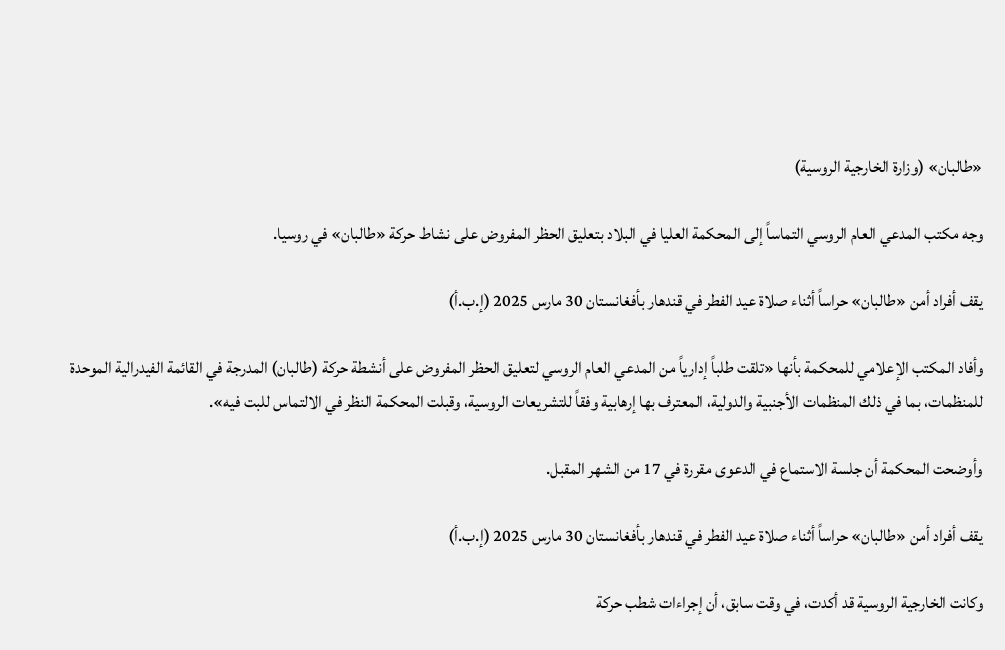«طالبان» (وزارة الخارجية الروسية)

وجه مكتب المدعي العام الروسي التماساً إلى المحكمة العليا في البلاد بتعليق الحظر المفروض على نشاط حركة «طالبان» في روسيا.

يقف أفراد أمن «طالبان» حراساً أثناء صلاة عيد الفطر في قندهار بأفغانستان 30 مارس 2025 (إ.ب.أ)

وأفاد المكتب الإعلامي للمحكمة بأنها «تلقت طلباً إدارياً من المدعي العام الروسي لتعليق الحظر المفروض على أنشطة حركة (طالبان) المدرجة في القائمة الفيدرالية الموحدة للمنظمات، بما في ذلك المنظمات الأجنبية والدولية، المعترف بها إرهابية وفقاً للتشريعات الروسية، وقبلت المحكمة النظر في الالتماس للبت فيه».

وأوضحت المحكمة أن جلسة الاستماع في الدعوى مقررة في 17 من الشهر المقبل.

يقف أفراد أمن «طالبان» حراساً أثناء صلاة عيد الفطر في قندهار بأفغانستان 30 مارس 2025 (إ.ب.أ)

وكانت الخارجية الروسية قد أكدت، في وقت سابق، أن إجراءات شطب حركة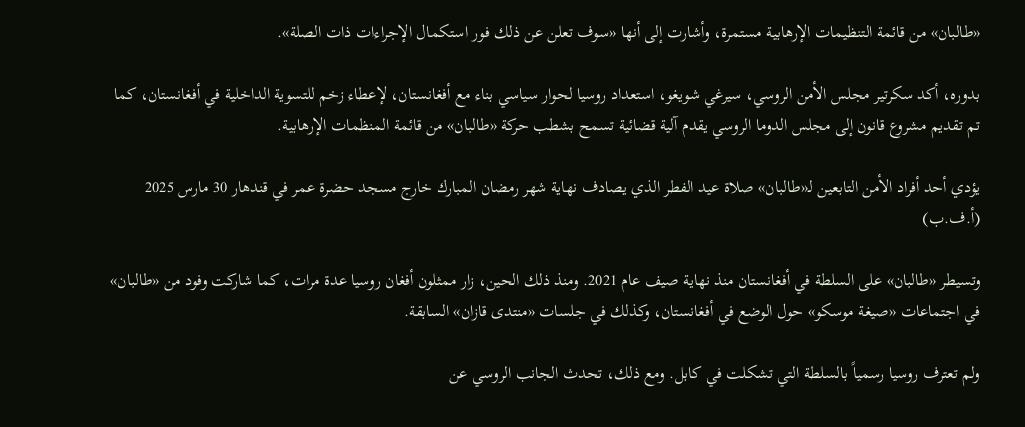«طالبان» من قائمة التنظيمات الإرهابية مستمرة، وأشارت إلى أنها «سوف تعلن عن ذلك فور استكمال الإجراءات ذات الصلة».

بدوره، أكد سكرتير مجلس الأمن الروسي، سيرغي شويغو، استعداد روسيا لحوار سياسي بناء مع أفغانستان، لإعطاء زخم للتسوية الداخلية في أفغانستان، كما تم تقديم مشروع قانون إلى مجلس الدوما الروسي يقدم آلية قضائية تسمح بشطب حركة «طالبان» من قائمة المنظمات الإرهابية.

يؤدي أحد أفراد الأمن التابعين لـ«طالبان» صلاة عيد الفطر الذي يصادف نهاية شهر رمضان المبارك خارج مسجد حضرة عمر في قندهار 30 مارس 2025 (أ.ف.ب)

وتسيطر «طالبان» على السلطة في أفغانستان منذ نهاية صيف عام 2021. ومنذ ذلك الحين، زار ممثلون أفغان روسيا عدة مرات، كما شاركت وفود من «طالبان» في اجتماعات «صيغة موسكو» حول الوضع في أفغانستان، وكذلك في جلسات «منتدى قازان» السابقة.

ولم تعترف روسيا رسمياً بالسلطة التي تشكلت في كابل. ومع ذلك، تحدث الجانب الروسي عن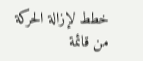خطط لإزالة الحركة من قائمة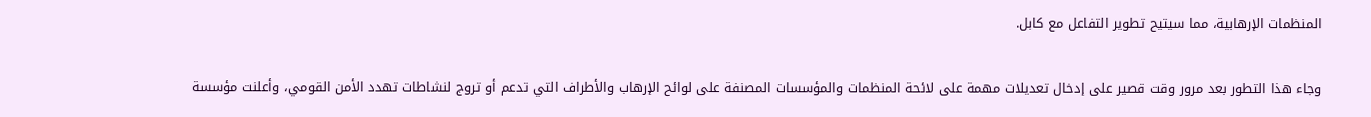المنظمات الإرهابية، مما سيتيح تطوير التفاعل مع كابل.

وجاء هذا التطور بعد مرور وقت قصير على إدخال تعديلات مهمة على لائحة المنظمات والمؤسسات المصنفة على لوائح الإرهاب والأطراف التي تدعم أو تروج لنشاطات تهدد الأمن القومي، وأعلنت مؤسسة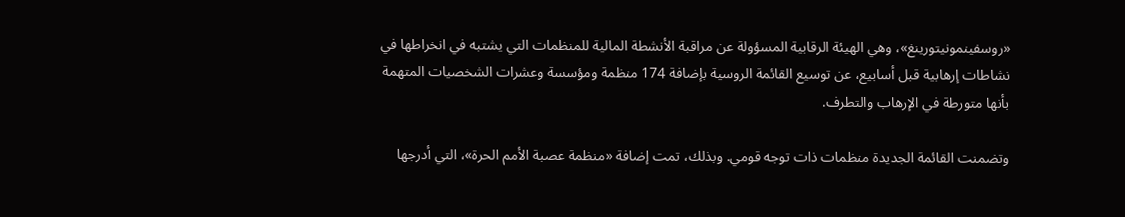«روسفينمونيتورينغ»، وهي الهيئة الرقابية المسؤولة عن مراقبة الأنشطة المالية للمنظمات التي يشتبه في انخراطها في نشاطات إرهابية قبل أسابيع، عن توسيع القائمة الروسية بإضافة 174 منظمة ومؤسسة وعشرات الشخصيات المتهمة بأنها متورطة في الإرهاب والتطرف.

وتضمنت القائمة الجديدة منظمات ذات توجه قومي. وبذلك، تمت إضافة «منظمة عصبة الأمم الحرة»، التي أدرجها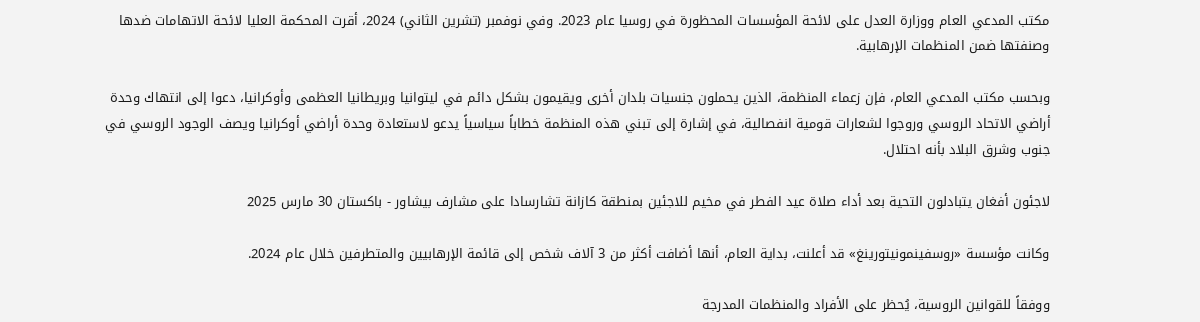مكتب المدعي العام ووزارة العدل على لائحة المؤسسات المحظورة في روسيا عام 2023. وفي نوفمبر (تشرين الثاني) 2024، أقرت المحكمة العليا لائحة الاتهامات ضدها وصنفتها ضمن المنظمات الإرهابية.

وبحسب مكتب المدعي العام، فإن زعماء المنظمة، الذين يحملون جنسيات بلدان أخرى ويقيمون بشكل دائم في ليتوانيا وبريطانيا العظمى وأوكرانيا، دعوا إلى انتهاك وحدة أراضي الاتحاد الروسي وروجوا لشعارات قومية انفصالية، في إشارة إلى تبني هذه المنظمة خطاباً سياسياً يدعو لاستعادة وحدة أراضي أوكرانيا ويصف الوجود الروسي في جنوب وشرق البلاد بأنه احتلال.

لاجئون أفغان يتبادلون التحية بعد أداء صلاة عيد الفطر في مخيم للاجئين بمنطقة كازانة تشارسادا على مشارف بيشاور - باكستان 30 مارس 2025

وكانت مؤسسة «روسفينمونيتورينغ» قد أعلنت، بداية العام، أنها أضافت أكثر من 3 آلاف شخص إلى قائمة الإرهابيين والمتطرفين خلال عام 2024.

ووفقاً للقوانين الروسية، يُحظر على الأفراد والمنظمات المدرجة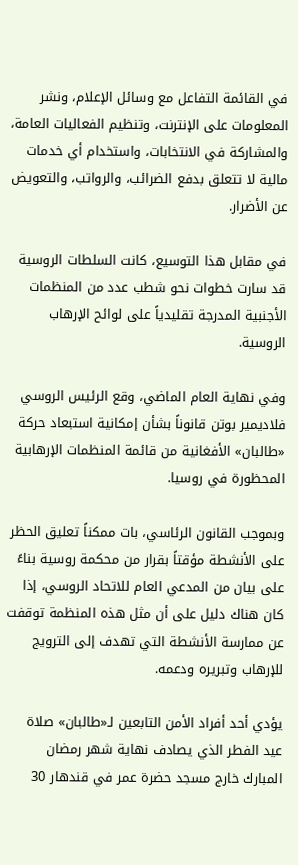في القائمة التفاعل مع وسائل الإعلام، ونشر المعلومات على الإنترنت، وتنظيم الفعاليات العامة، والمشاركة في الانتخابات، واستخدام أي خدمات مالية لا تتعلق بدفع الضرائب، والرواتب، والتعويض عن الأضرار.

في مقابل هذا التوسيع، كانت السلطات الروسية قد سارت خطوات نحو شطب عدد من المنظمات الأجنبية المدرجة تقليدياً على لوائح الإرهاب الروسية.

وفي نهاية العام الماضي، وقع الرئيس الروسي فلاديمير بوتن قانوناً بشأن إمكانية استبعاد حركة «طالبان» الأفغانية من قائمة المنظمات الإرهابية المحظورة في روسيا.

وبموجب القانون الرئاسي، بات ممكناً تعليق الحظر على الأنشطة مؤقتاً بقرار من محكمة روسية بناءً على بيان من المدعي العام للاتحاد الروسي، إذا كان هناك دليل على أن مثل هذه المنظمة توقفت عن ممارسة الأنشطة التي تهدف إلى الترويج للإرهاب وتبريره ودعمه.

يؤدي أحد أفراد الأمن التابعين لـ«طالبان» صلاة عيد الفطر الذي يصادف نهاية شهر رمضان المبارك خارج مسجد حضرة عمر في قندهار 30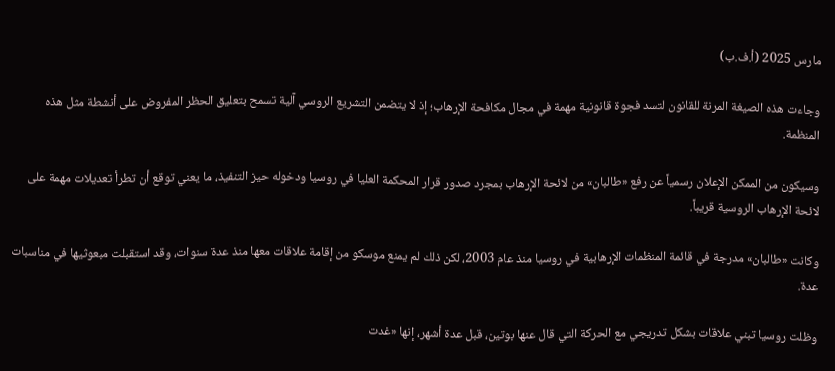مارس 2025 (أ.ف.ب)

وجاءت هذه الصيغة المرنة للقانون لتسد فجوة قانونية مهمة في مجال مكافحة الإرهاب؛ إذ لا يتضمن التشريع الروسي آلية تسمح بتعليق الحظر المفروض على أنشطة مثل هذه المنظمة.

وسيكون من الممكن الإعلان رسمياً عن رفع «طالبان» من لائحة الإرهاب بمجرد صدور قرار المحكمة العليا في روسيا ودخوله حيز التنفيذ، ما يعني توقع أن تطرأ تعديلات مهمة على لائحة الإرهاب الروسية قريباً.

وكانت «طالبان» مدرجة في قائمة المنظمات الإرهابية في روسيا منذ عام 2003، لكن ذلك لم يمنع موسكو من إقامة علاقات معها منذ عدة سنوات، وقد استقبلت مبعوثيها في مناسبات عدة.

وظلت روسيا تبني علاقات بشكل تدريجي مع الحركة التي قال عنها بوتين، قبل عدة أشهر، إنها «غدت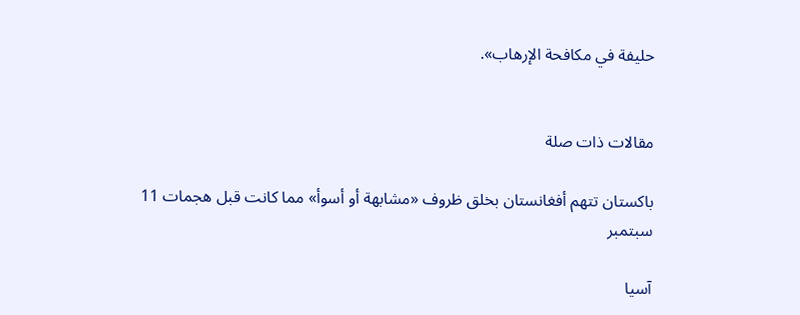حليفة في مكافحة الإرهاب».


مقالات ذات صلة

باكستان تتهم أفغانستان بخلق ظروف «مشابهة أو أسوأ» مما كانت قبل هجمات 11 سبتمبر

آسيا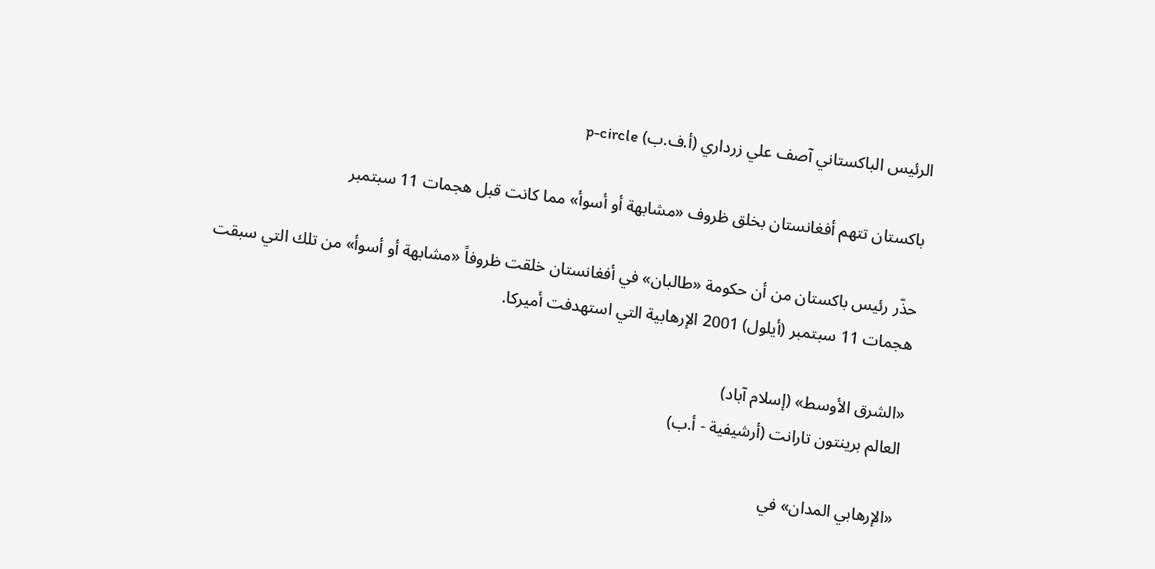الرئيس الباكستاني آصف علي زرداري (أ.ف.ب) p-circle

باكستان تتهم أفغانستان بخلق ظروف «مشابهة أو أسوأ» مما كانت قبل هجمات 11 سبتمبر

حذّر رئيس باكستان من أن حكومة «طالبان» في أفغانستان خلقت ظروفاً «مشابهة أو أسوأ» من تلك التي سبقت هجمات 11 سبتمبر (أيلول) 2001 الإرهابية التي استهدفت أميركا.

«الشرق الأوسط» (إسلام آباد)
العالم برينتون تارانت (أرشيفية - أ.ب)

«الإرهابي المدان» في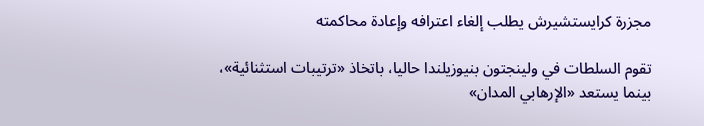مجزرة كرايستشيرش يطلب إلغاء اعترافه وإعادة محاكمته

تقوم السلطات في ولينجتون بنيوزيلندا حاليا، باتخاذ «ترتيبات استثنائية»، بينما يستعد «الإرهابي المدان»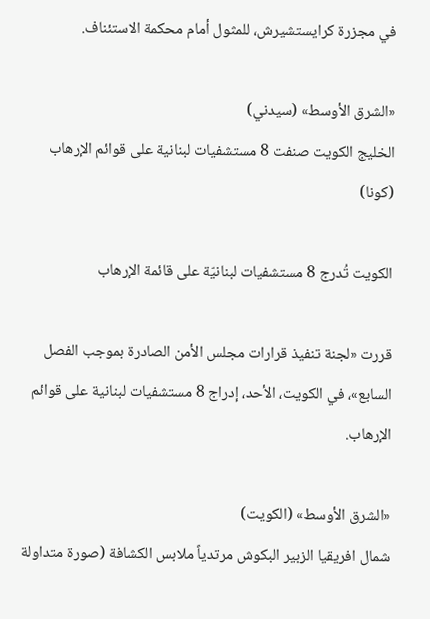في مجزرة كرايستشيرش، للمثول أمام محكمة الاستئناف.

«الشرق الأوسط» (سيدني)
الخليج الكويت صنفت 8 مستشفيات لبنانية على قوائم الإرهاب (كونا)

الكويت تُدرج 8 مستشفيات لبنانيّة على قائمة الإرهاب

قررت «لجنة تنفيذ قرارات مجلس الأمن الصادرة بموجب الفصل السابع»، في الكويت، الأحد، إدراج 8 مستشفيات لبنانية على قوائم الإرهاب.

«الشرق الأوسط» (الكويت)
شمال افريقيا الزبير البكوش مرتدياً ملابس الكشافة (صورة متداولة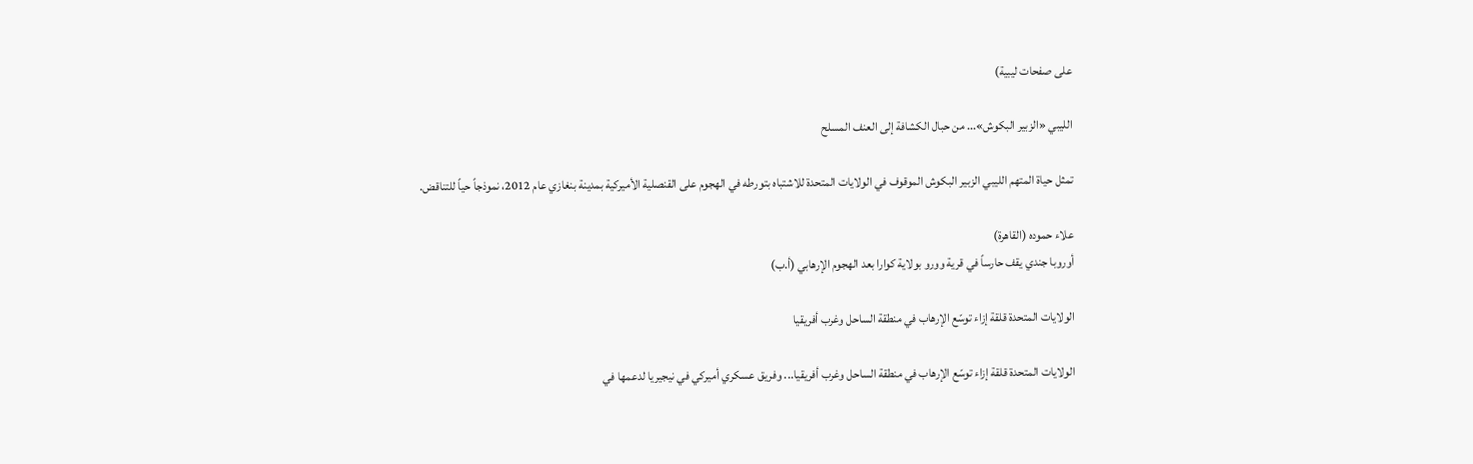على صفحات ليبية)

الليبي «الزبير البكوش»... من حبال الكشافة إلى العنف المسلح

تمثل حياة المتهم الليبي الزبير البكوش الموقوف في الولايات المتحدة للاشتباه بتورطه في الهجوم على القنصلية الأميركية بمدينة بنغازي عام 2012، نموذجاً حياً للتناقض.

علاء حموده (القاهرة)
أوروبا جندي يقف حارساً في قرية وورو بولاية كوارا بعد الهجوم الإرهابي (أ.ب)

الولايات المتحدة قلقة إزاء توسّع الإرهاب في منطقة الساحل وغرب أفريقيا

الولايات المتحدة قلقة إزاء توسّع الإرهاب في منطقة الساحل وغرب أفريقيا... وفريق عسكري أميركي في نيجيريا لدعمها في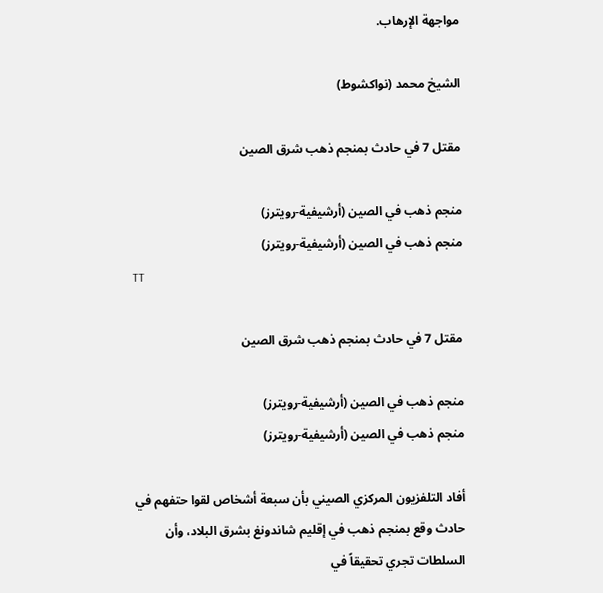مواجهة الإرهاب.

الشيخ محمد (نواكشوط)

مقتل 7 في حادث بمنجم ذهب شرق الصين

منجم ذهب في الصين (أرشيفية-رويترز)
منجم ذهب في الصين (أرشيفية-رويترز)
TT

مقتل 7 في حادث بمنجم ذهب شرق الصين

منجم ذهب في الصين (أرشيفية-رويترز)
منجم ذهب في الصين (أرشيفية-رويترز)

أفاد التلفزيون المركزي الصيني بأن سبعة أشخاص لقوا حتفهم في حادث وقع بمنجم ذهب في إقليم شاندونغ بشرق البلاد، وأن السلطات تجري تحقيقاً في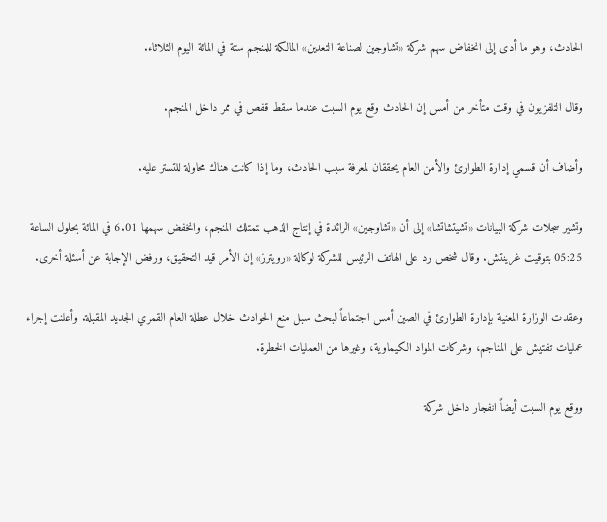الحادث، وهو ما أدى إلى انخفاض سهم شركة «تشاوجين لصناعة التعدين» المالكة للمنجم ستة في المائة اليوم الثلاثاء.

وقال ‌التلفزيون في ‌وقت متأخر من ‌أمس إن ‌الحادث وقع يوم السبت عندما سقط قفص في ممر داخل المنجم.

وأضاف أن قسمي إدارة الطوارئ والأمن العام يحققان لمعرفة سبب الحادث، وما إذا كانت هناك محاولة للتستر عليه.

وتشير سجلات شركة البيانات «تشيتشاتشا» إلى أن «تشاوجين» الرائدة في إنتاج الذهب ‍تمتلك المنجم، وانخفض سهمها 6.01 في المائة بحلول الساعة 05:25 بتوقيت غرينتش. وقال شخص رد على الهاتف الرئيس للشركة لوكالة «رويترز» إن الأمر قيد التحقيق، ورفض الإجابة عن أسئلة أخرى.

وعقدت الوزارة المعنية بإدارة الطوارئ في الصين أمس اجتماعاً لبحث سبل منع الحوادث خلال عطلة العام القمري الجديد المقبلة. وأعلنت إجراء عمليات تفتيش على المناجم، وشركات المواد الكيماوية، وغيرها من العمليات الخطرة.

ووقع يوم السبت أيضاً انفجار داخل شركة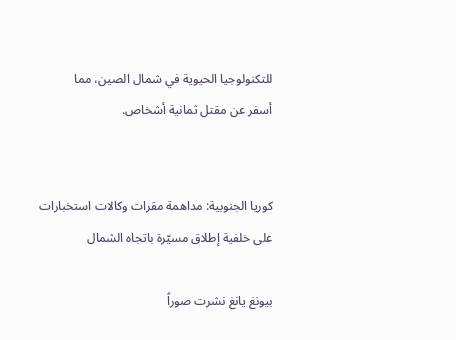للتكنولوجيا الحيوية في شمال الصين، مما أسفر ‌عن مقتل ثمانية أشخاص.


كوريا الجنوبية: مداهمة مقرات وكالات استخبارات على خلفية إطلاق مسيّرة باتجاه الشمال

بيونغ يانغ نشرت صوراً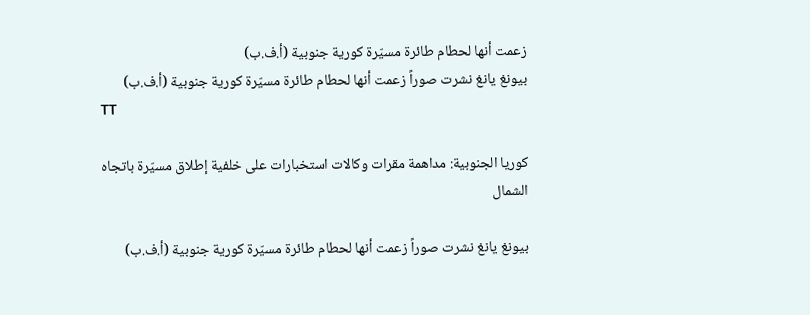زعمت أنها لحطام طائرة مسيّرة كورية جنوبية (أ.ف.ب)
بيونغ يانغ نشرت صوراً زعمت أنها لحطام طائرة مسيّرة كورية جنوبية (أ.ف.ب)
TT

كوريا الجنوبية: مداهمة مقرات وكالات استخبارات على خلفية إطلاق مسيّرة باتجاه الشمال

بيونغ يانغ نشرت صوراً زعمت أنها لحطام طائرة مسيّرة كورية جنوبية (أ.ف.ب)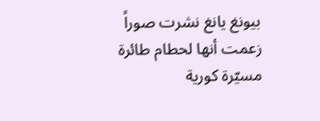بيونغ يانغ نشرت صوراً زعمت أنها لحطام طائرة مسيّرة كورية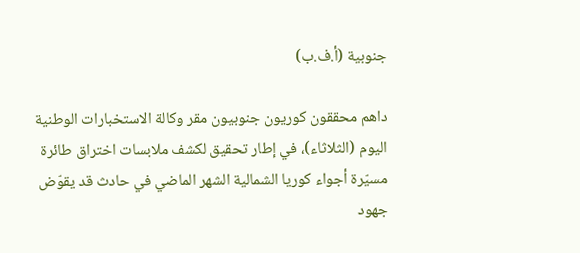جنوبية (أ.ف.ب)

داهم محققون كوريون جنوبيون مقر وكالة الاستخبارات الوطنية اليوم (الثلاثاء)، في إطار تحقيق لكشف ملابسات اختراق طائرة مسيّرة أجواء كوريا الشمالية الشهر الماضي في حادث قد يقوّض جهود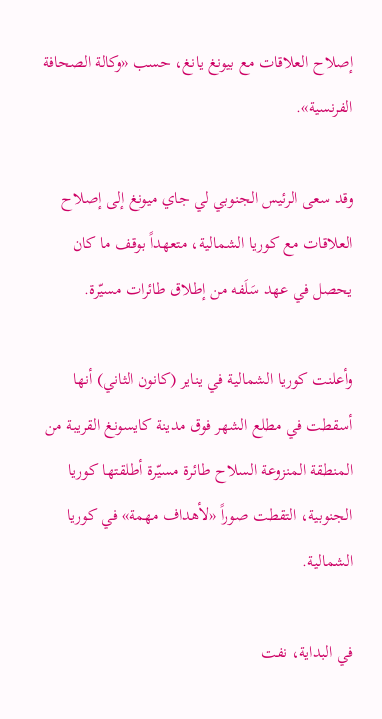إصلاح العلاقات مع بيونغ يانغ، حسب «وكالة الصحافة الفرنسية».

وقد سعى الرئيس الجنوبي لي جاي ميونغ إلى إصلاح العلاقات مع كوريا الشمالية، متعهداً بوقف ما كان يحصل في عهد سَلَفه من إطلاق طائرات مسيّرة.

وأعلنت كوريا الشمالية في يناير (كانون الثاني) أنها أسقطت في مطلع الشهر فوق مدينة كايسونغ القريبة من المنطقة المنزوعة السلاح طائرة مسيّرة أطلقتها كوريا الجنوبية، التقطت صوراً «لأهداف مهمة» في كوريا الشمالية.

في البداية، نفت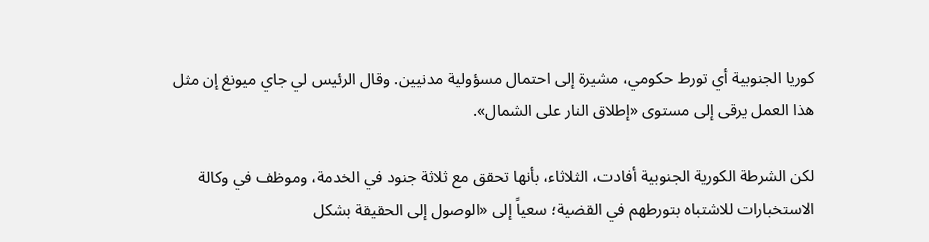كوريا الجنوبية أي تورط حكومي، مشيرة إلى احتمال مسؤولية مدنيين. وقال الرئيس لي جاي ميونغ إن مثل هذا العمل يرقى إلى مستوى «إطلاق النار على الشمال».

لكن الشرطة الكورية الجنوبية أفادت، الثلاثاء، بأنها تحقق مع ثلاثة جنود في الخدمة، وموظف في وكالة الاستخبارات للاشتباه بتورطهم في القضية؛ سعياً إلى «الوصول إلى الحقيقة بشكل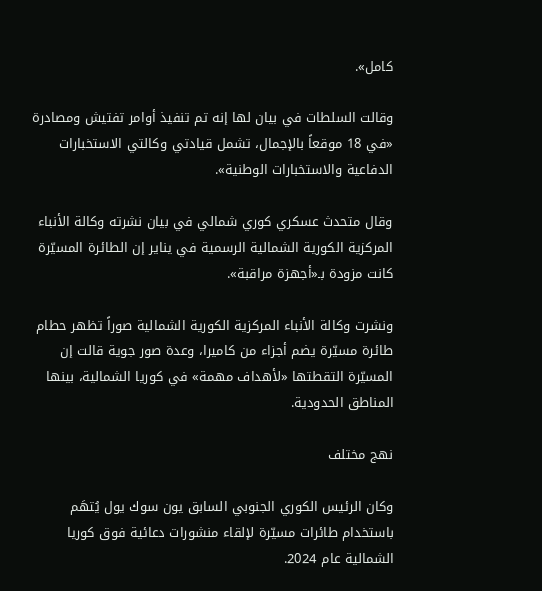كامل».

وقالت السلطات في بيان لها إنه تم تنفيذ أوامر تفتيش ومصادرة «في 18 موقعاً بالإجمال، تشمل قيادتي وكالتي الاستخبارات الدفاعية والاستخبارات الوطنية».

وقال متحدث عسكري كوري شمالي في بيان نشرته وكالة الأنباء المركزية الكورية الشمالية الرسمية في يناير إن الطائرة المسيّرة كانت مزودة بـ«أجهزة مراقبة».

ونشرت وكالة الأنباء المركزية الكورية الشمالية صوراً تظهر حطام طائرة مسيّرة يضم أجزاء من كاميرا، وعدة صور جوية قالت إن المسيّرة التقطتها «لأهداف مهمة» في كوريا الشمالية، بينها المناطق الحدودية.

نهج مختلف

وكان الرئيس الكوري الجنوبي السابق يون سوك يول يُتهَم باستخدام طائرات مسيّرة لإلقاء منشورات دعائية فوق كوريا الشمالية عام 2024.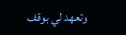وتعهد لي بوقف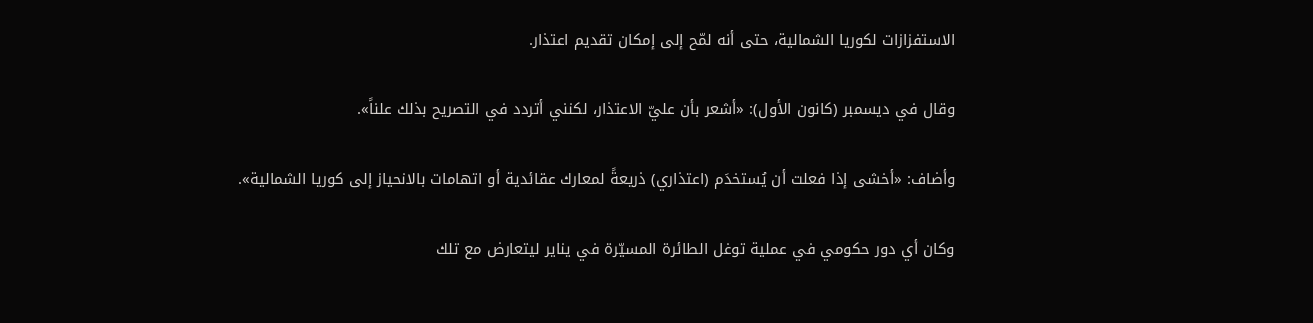الاستفزازات لكوريا الشمالية، حتى أنه لمّح إلى إمكان تقديم اعتذار.

وقال في ديسمبر (كانون الأول): «أشعر بأن عليّ الاعتذار، لكنني أتردد في التصريح بذلك علناً».

وأضاف: «أخشى إذا فعلت أن يُستخدَم (اعتذاري) ذريعةً لمعارك عقائدية أو اتهامات بالانحياز إلى كوريا الشمالية».

وكان أي دور حكومي في عملية توغل الطائرة المسيّرة في يناير ليتعارض مع تلك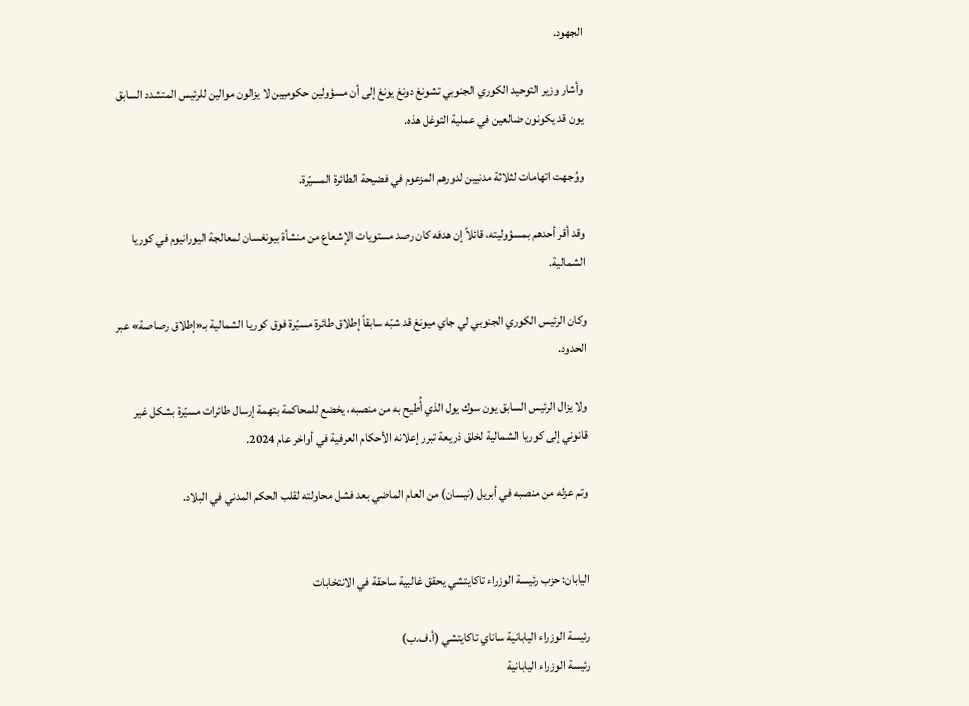الجهود.

وأشار وزير التوحيد الكوري الجنوبي تشونغ دونغ يونغ إلى أن مسؤولين حكوميين لا يزالون موالين للرئيس المتشدد السابق يون قد يكونون ضالعين في عملية التوغل هذه.

ووُجهت اتهامات لثلاثة مدنيين لدورهم المزعوم في فضيحة الطائرة المسيّرة.

وقد أقر أحدهم بمسؤوليته، قائلاً إن هدفه كان رصد مستويات الإشعاع من منشأة بيونغسان لمعالجة اليورانيوم في كوريا الشمالية.

وكان الرئيس الكوري الجنوبي لي جاي ميونغ قد شبّه سابقاً إطلاق طائرة مسيّرة فوق كوريا الشمالية بـ«إطلاق رصاصة» عبر الحدود.

ولا يزال الرئيس السابق يون سوك يول الذي أُطيح به من منصبه، يخضع للمحاكمة بتهمة إرسال طائرات مسيّرة بشكل غير قانوني إلى كوريا الشمالية لخلق ذريعة تبرر إعلانه الأحكام العرفية في أواخر عام 2024.

وتم عزله من منصبه في أبريل (نيسان) من العام الماضي بعد فشل محاولته لقلب الحكم المدني في البلاد.


اليابان: حزب رئيسة الوزراء تاكايتشي يحقق غالبية ساحقة في الانتخابات

رئيسة الوزراء اليابانية ساناي تاكايتشي (أ.ف.ب)
رئيسة الوزراء اليابانية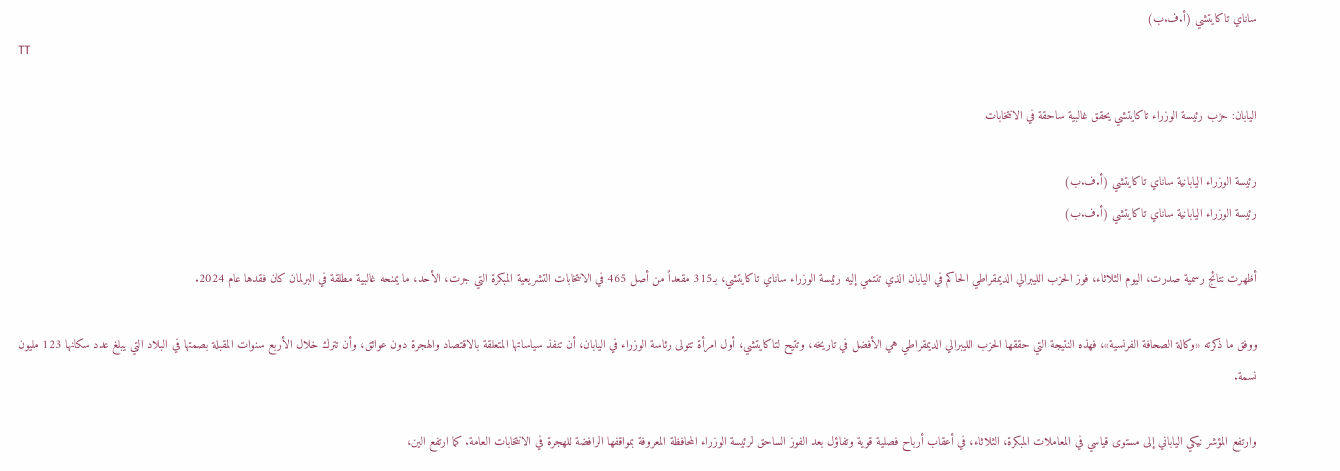ساناي تاكايتشي (أ.ف.ب)
TT

اليابان: حزب رئيسة الوزراء تاكايتشي يحقق غالبية ساحقة في الانتخابات

رئيسة الوزراء اليابانية ساناي تاكايتشي (أ.ف.ب)
رئيسة الوزراء اليابانية ساناي تاكايتشي (أ.ف.ب)

أظهرت نتائج رسمية صدرت، اليوم الثلاثاء، فوز الحزب الليبرالي الديمقراطي الحاكم في اليابان الذي تنتمي إليه رئيسة الوزراء ساناي تاكايتشي، بـ315 مقعداً من أصل 465 في الانتخابات التشريعية المبكرة التي جرت، الأحد، ما يمنحه غالبية مطلقة في البرلمان كان فقدها عام 2024.

ووفق ما ذكرته «وكالة الصحافة الفرنسية»، فهذه النتيجة التي حققها الحزب الليبرالي الديمقراطي هي الأفضل في تاريخه، وتتيح لتاكايتشي، أول امرأة تتولى رئاسة الوزراء في اليابان، أن تنفذ سياساتها المتعلقة بالاقتصاد والهجرة دون عوائق، وأن تترك خلال الأربع سنوات المقبلة بصمتها في البلاد التي يبلغ عدد سكانها 123 مليون نسمة.

وارتفع المؤشر نيكي الياباني إلى مستوى قياسي في المعاملات المبكرة، الثلاثاء، في أعقاب أرباح فصلية قوية وتفاؤل بعد الفوز الساحق لرئيسة الوزراء المحافظة المعروفة بمواقفها الرافضة للهجرة في الانتخابات العامة. كما ارتفع الين،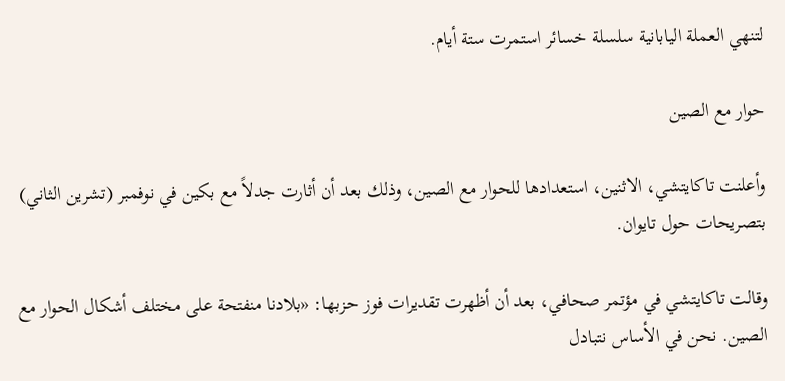لتنهي العملة اليابانية سلسلة خسائر استمرت ستة أيام.

حوار مع الصين

وأعلنت تاكايتشي، الاثنين، استعدادها للحوار مع الصين، وذلك بعد أن أثارت جدلاً مع بكين في نوفمبر (تشرين الثاني) بتصريحات حول تايوان.

وقالت تاكايتشي في مؤتمر صحافي، بعد أن أظهرت تقديرات فوز حزبها: «بلادنا منفتحة على مختلف أشكال الحوار مع الصين. نحن في الأساس نتبادل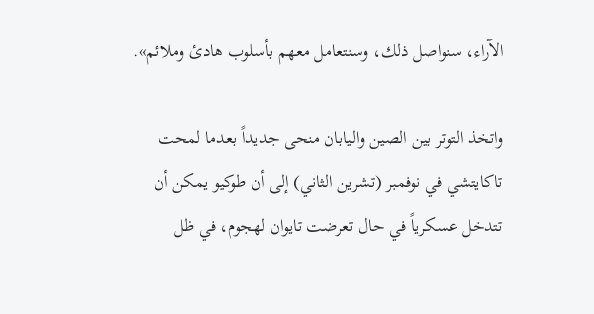الآراء، سنواصل ذلك، وسنتعامل معهم بأسلوب هادئ وملائم».

واتخذ التوتر بين الصين واليابان منحى جديداً بعدما لمحت تاكايتشي في نوفمبر (تشرين الثاني) إلى أن طوكيو يمكن أن تتدخل عسكرياً في حال تعرضت تايوان لهجوم، في ظل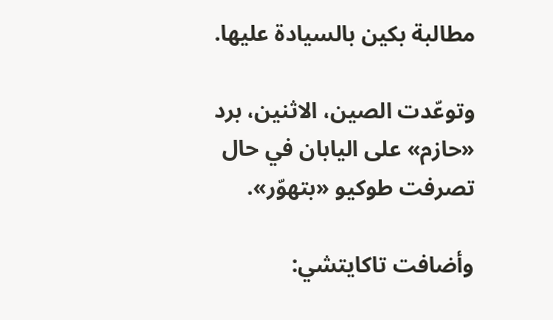مطالبة بكين بالسيادة عليها.

وتوعّدت الصين، الاثنين، برد «حازم» على اليابان في حال تصرفت طوكيو «بتهوّر».

وأضافت تاكايتشي: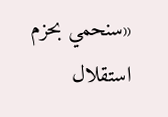«سنحمي بحزم استقلال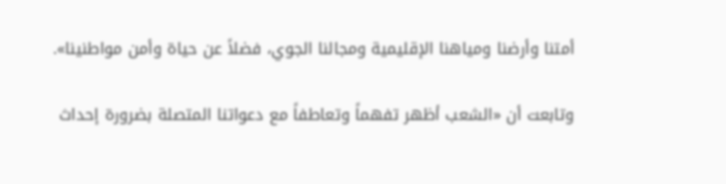أمتنا وأرضنا ومياهنا الإقليمية ومجالنا الجوي، فضلاً عن حياة وأمن مواطنينا».

وتابعت أن «الشعب أظهر تفهماً وتعاطفاً مع دعواتنا المتصلة بضرورة إحداث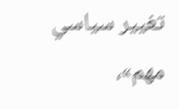تغيير سياسي مهم»،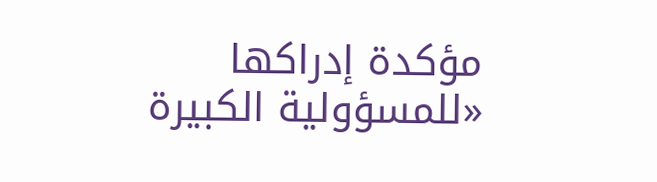مؤكدة إدراكها «للمسؤولية الكبيرة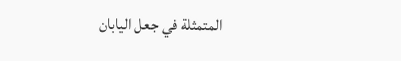المتمثلة في جعل اليابان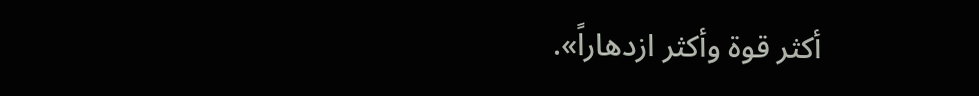أكثر قوة وأكثر ازدهاراً».